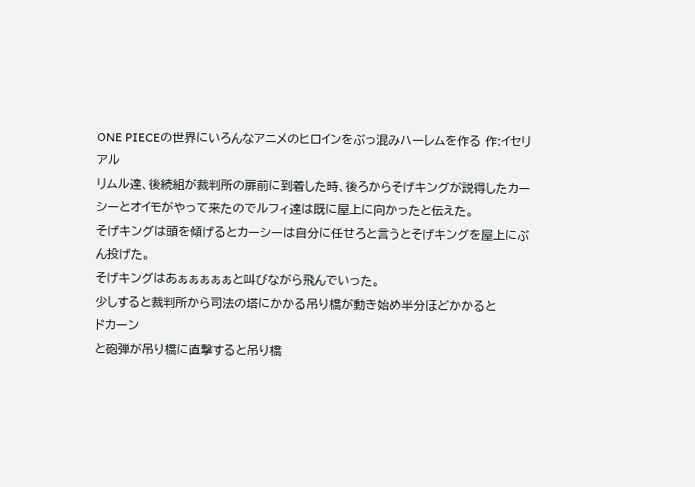ONE PIECEの世界にいろんなアニメのヒロインをぶっ混みハーレムを作る 作:イセリアル
リムル達、後続組が裁判所の扉前に到着した時、後ろからそげキングが説得したカーシーとオイモがやって来たのでルフィ達は既に屋上に向かったと伝えた。
そげキングは頭を傾げるとカーシーは自分に任せろと言うとそげキングを屋上にぶん投げた。
そげキングはあぁぁぁぁぁと叫びながら飛んでいった。
少しすると裁判所から司法の塔にかかる吊り橋が動き始め半分ほどかかると
ドカーン
と砲弾が吊り橋に直撃すると吊り橋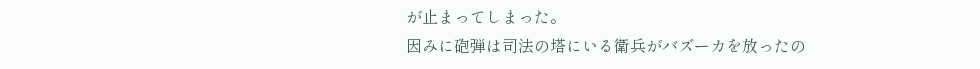が止まってしまった。
因みに砲弾は司法の塔にいる衛兵がバズーカを放ったの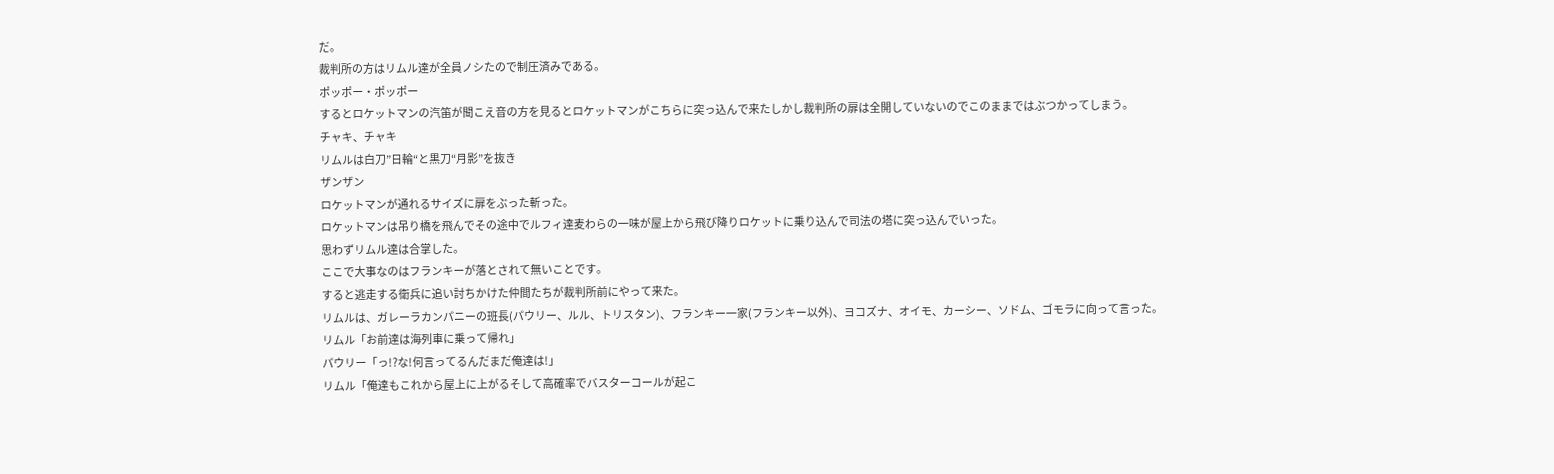だ。
裁判所の方はリムル達が全員ノシたので制圧済みである。
ポッポー・ポッポー
するとロケットマンの汽笛が聞こえ音の方を見るとロケットマンがこちらに突っ込んで来たしかし裁判所の扉は全開していないのでこのままではぶつかってしまう。
チャキ、チャキ
リムルは白刀”日輪“と黒刀“月影”を抜き
ザンザン
ロケットマンが通れるサイズに扉をぶった斬った。
ロケットマンは吊り橋を飛んでその途中でルフィ達麦わらの一味が屋上から飛び降りロケットに乗り込んで司法の塔に突っ込んでいった。
思わずリムル達は合掌した。
ここで大事なのはフランキーが落とされて無いことです。
すると逃走する衛兵に追い討ちかけた仲間たちが裁判所前にやって来た。
リムルは、ガレーラカンパニーの班長(パウリー、ルル、トリスタン)、フランキー一家(フランキー以外)、ヨコズナ、オイモ、カーシー、ソドム、ゴモラに向って言った。
リムル「お前達は海列車に乗って帰れ」
パウリー「っ!?な!何言ってるんだまだ俺達は!」
リムル「俺達もこれから屋上に上がるそして高確率でバスターコールが起こ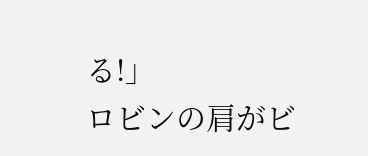る!」
ロビンの肩がビ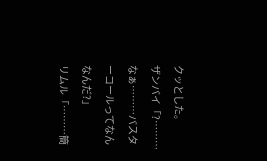クッとした。
ザンバイ「?………なぁ………バスターコールってなんなんだ?」
リムル「………簡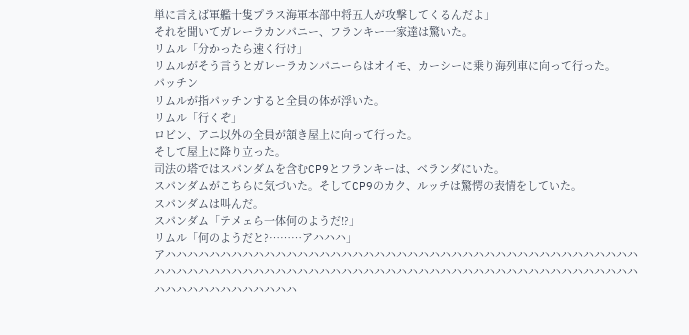単に言えば軍艦十隻プラス海軍本部中将五人が攻撃してくるんだよ」
それを聞いてガレーラカンパニー、フランキー一家達は驚いた。
リムル「分かったら速く行け」
リムルがそう言うとガレーラカンパニーらはオイモ、カーシーに乗り海列車に向って行った。
パッチン
リムルが指パッチンすると全員の体が浮いた。
リムル「行くぞ」
ロビン、アニ以外の全員が頷き屋上に向って行った。
そして屋上に降り立った。
司法の塔ではスパンダムを含むCP9とフランキーは、ベランダにいた。
スパンダムがこちらに気づいた。そしてCP9のカク、ルッチは驚愕の表情をしていた。
スパンダムは叫んだ。
スパンダム「テメェら一体何のようだ!?」
リムル「何のようだと?………アハハハ」
アハハハハハハハハハハハハハハハハハハハハハハハハハハハハハハハハハハハハハハハハハハハハハハハハハハハハハハハハハハハハハハハハハハハハハハハハハハハハハハハハハハハハハハハハハハハハハハハハハハハハ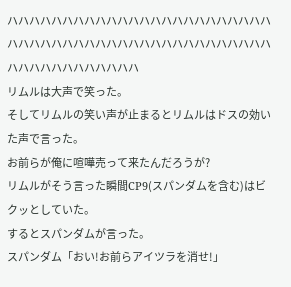ハハハハハハハハハハハハハハハハハハハハハハハハハハハハハハハハハハハハハハハハハハハハハハハハハハハハハハハハハハハハ
リムルは大声で笑った。
そしてリムルの笑い声が止まるとリムルはドスの効いた声で言った。
お前らが俺に喧嘩売って来たんだろうが?
リムルがそう言った瞬間CP9(スパンダムを含む)はビクッとしていた。
するとスパンダムが言った。
スパンダム「おい!お前らアイツラを消せ!」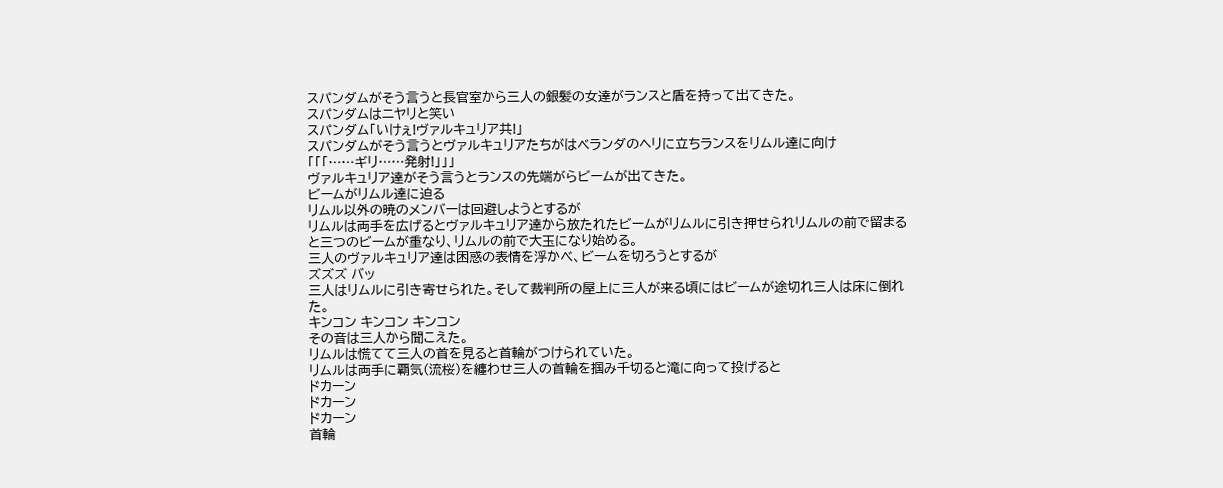スパンダムがそう言うと長官室から三人の銀髪の女達がランスと盾を持って出てきた。
スパンダムはニヤリと笑い
スパンダム「いけぇ!ヴァルキュリア共!」
スパンダムがそう言うとヴァルキュリアたちがはベランダのヘリに立ちランスをリムル達に向け
「「「……ギリ……発射!」」」
ヴァルキュリア達がそう言うとランスの先端がらビームが出てきた。
ビームがリムル達に迫る
リムル以外の暁のメンバーは回避しようとするが
リムルは両手を広げるとヴァルキュリア達から放たれたビームがリムルに引き押せられリムルの前で留まると三つのビームが重なり、リムルの前で大玉になり始める。
三人のヴァルキュリア達は困惑の表情を浮かべ、ビームを切ろうとするが
ズズズ バッ
三人はリムルに引き寄せられた。そして裁判所の屋上に三人が来る頃にはビームが途切れ三人は床に倒れた。
キンコン キンコン キンコン
その音は三人から聞こえた。
リムルは慌てて三人の首を見ると首輪がつけられていた。
リムルは両手に覇気(流桜)を纏わせ三人の首輪を掴み千切ると滝に向って投げると
ドカーン
ドカーン
ドカーン
首輪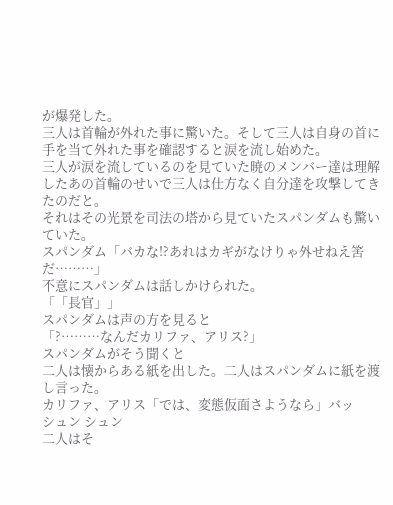が爆発した。
三人は首輪が外れた事に驚いた。そして三人は自身の首に手を当て外れた事を確認すると涙を流し始めた。
三人が涙を流しているのを見ていた暁のメンバー達は理解したあの首輪のせいで三人は仕方なく自分達を攻撃してきたのだと。
それはその光景を司法の塔から見ていたスパンダムも驚いていた。
スパンダム「バカな!?あれはカギがなけりゃ外せねえ筈だ………」
不意にスパンダムは話しかけられた。
「「長官」」
スパンダムは声の方を見ると
「?………なんだカリファ、アリス?」
スパンダムがそう聞くと
二人は懐からある紙を出した。二人はスパンダムに紙を渡し言った。
カリファ、アリス「では、変態仮面さようなら」バッ
シュン シュン
二人はそ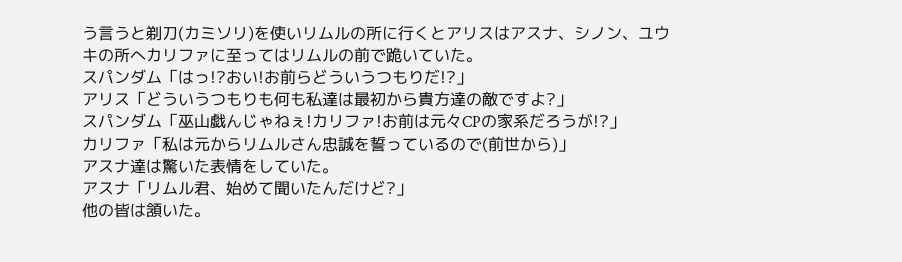う言うと剃刀(カミソリ)を使いリムルの所に行くとアリスはアスナ、シノン、ユウキの所へカリファに至ってはリムルの前で跪いていた。
スパンダム「はっ!?おい!お前らどういうつもりだ!?」
アリス「どういうつもりも何も私達は最初から貴方達の敵ですよ?」
スパンダム「巫山戯んじゃねぇ!カリファ!お前は元々CPの家系だろうが!?」
カリファ「私は元からリムルさん忠誠を誓っているので(前世から)」
アスナ達は驚いた表情をしていた。
アスナ「リムル君、始めて聞いたんだけど?」
他の皆は頷いた。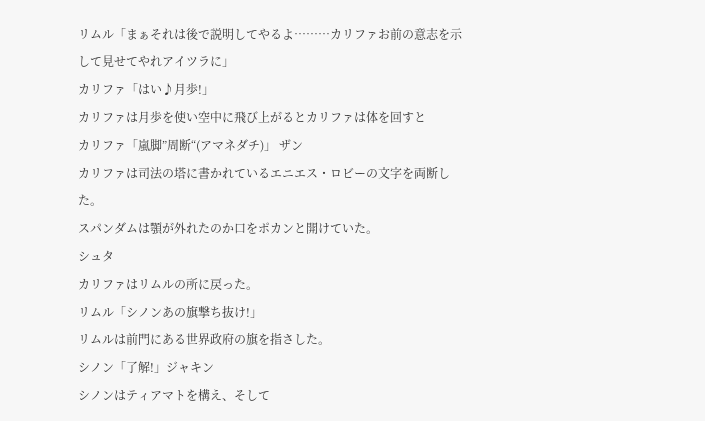リムル「まぁそれは後で説明してやるよ………カリファお前の意志を示して見せてやれアイツラに」
カリファ「はい♪月歩!」
カリファは月歩を使い空中に飛び上がるとカリファは体を回すと
カリファ「嵐脚”周断“(アマネダチ)」 ザン
カリファは司法の塔に書かれているエニエス・ロビーの文字を両断した。
スパンダムは顎が外れたのか口をポカンと開けていた。
シュタ
カリファはリムルの所に戻った。
リムル「シノンあの旗撃ち抜け!」
リムルは前門にある世界政府の旗を指さした。
シノン「了解!」ジャキン
シノンはティアマトを構え、そして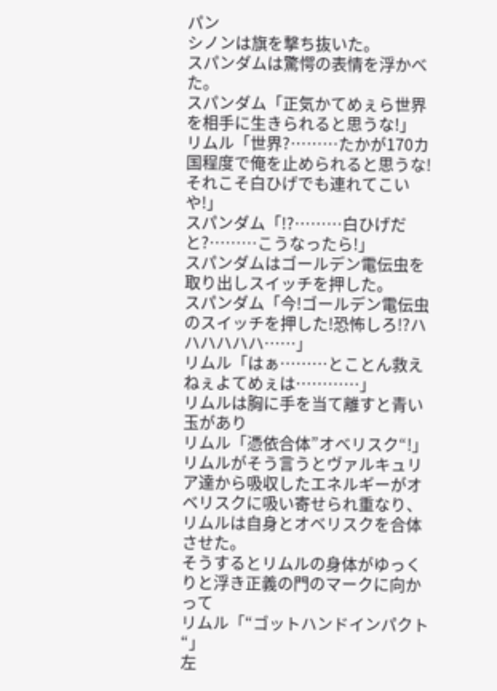パン
シノンは旗を撃ち抜いた。
スパンダムは驚愕の表情を浮かべた。
スパンダム「正気かてめぇら世界を相手に生きられると思うな!」
リムル「世界?………たかが170カ国程度で俺を止められると思うな!それこそ白ひげでも連れてこいや!」
スパンダム「!?………白ひげだと?………こうなったら!」
スパンダムはゴールデン電伝虫を取り出しスイッチを押した。
スパンダム「今!ゴールデン電伝虫のスイッチを押した!恐怖しろ!?ハハハハハハ……」
リムル「はぁ………とことん救えねぇよてめぇは…………」
リムルは胸に手を当て離すと青い玉があり
リムル「憑依合体”オベリスク“!」
リムルがそう言うとヴァルキュリア達から吸収したエネルギーがオベリスクに吸い寄せられ重なり、リムルは自身とオベリスクを合体させた。
そうするとリムルの身体がゆっくりと浮き正義の門のマークに向かって
リムル「“ゴットハンドインパクト“」
左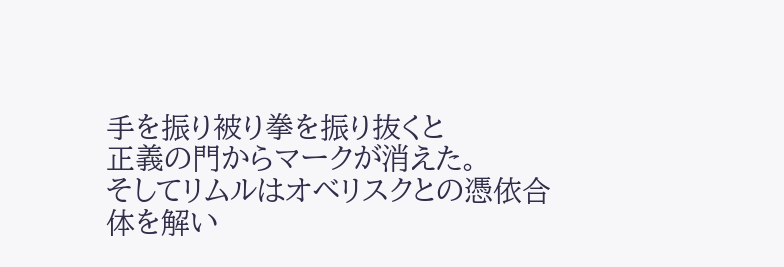手を振り被り拳を振り抜くと
正義の門からマークが消えた。
そしてリムルはオベリスクとの憑依合体を解い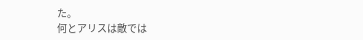た。
何とアリスは敵では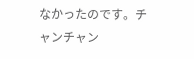なかったのです。チャンチャン